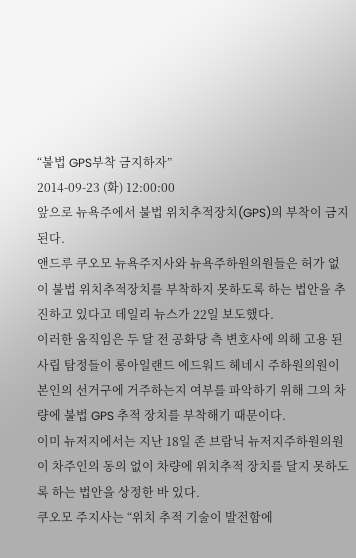“불법 GPS부착 금지하자”
2014-09-23 (화) 12:00:00
앞으로 뉴욕주에서 불법 위치추적장치(GPS)의 부착이 금지된다.
앤드루 쿠오모 뉴욕주지사와 뉴욕주하원의원들은 허가 없이 불법 위치추적장치를 부착하지 못하도록 하는 법안을 추진하고 있다고 데일리 뉴스가 22일 보도했다.
이러한 움직임은 두 달 전 공화당 측 변호사에 의해 고용 된 사립 탐정들이 롱아일랜드 에드워드 헤네시 주하원의원이 본인의 선거구에 거주하는지 여부를 파악하기 위해 그의 차량에 불법 GPS 추적 장치를 부착해기 때문이다.
이미 뉴저지에서는 지난 18일 존 브람닉 뉴저지주하원의원이 차주인의 동의 없이 차량에 위치추적 장치를 달지 못하도록 하는 법안을 상정한 바 있다.
쿠오모 주지사는 “위치 추적 기술이 발전함에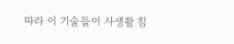따라 이 기술들이 사생활 침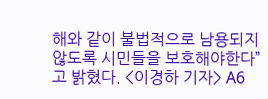해와 같이 불법적으로 남용되지 않도록 시민들을 보호해야한다”고 밝혔다. <이경하 기자> A6